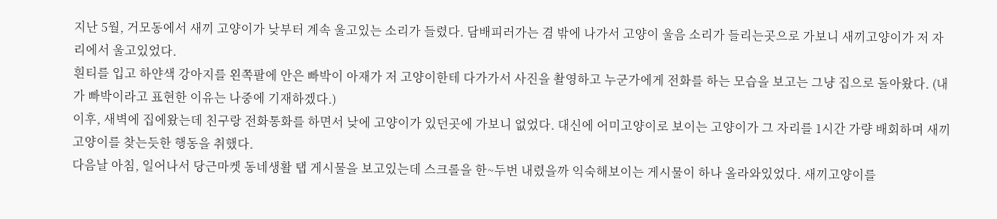지난 5월, 거모동에서 새끼 고양이가 낮부터 계속 울고있는 소리가 들렸다. 담배피러가는 겸 밖에 나가서 고양이 울음 소리가 들리는곳으로 가보니 새끼고양이가 저 자리에서 울고있었다.
흰티를 입고 하얀색 강아지를 왼쪽팔에 안은 빠박이 아재가 저 고양이한테 다가가서 사진을 촬영하고 누군가에게 전화를 하는 모습을 보고는 그냥 집으로 돌아왔다. (내가 빠박이라고 표현한 이유는 나중에 기재하겠다.)
이후, 새벽에 집에왔는데 친구랑 전화통화를 하면서 낮에 고양이가 있던곳에 가보니 없었다. 대신에 어미고양이로 보이는 고양이가 그 자리를 1시간 가량 배회하며 새끼고양이를 찾는듯한 행동을 취했다.
다음날 아침, 일어나서 당근마켓 동네생활 탭 게시물을 보고있는데 스크롤을 한~두번 내렸을까 익숙해보이는 게시물이 하나 올라와있었다. 새끼고양이를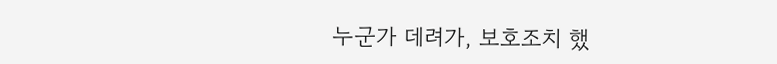누군가 데려가, 보호조치 했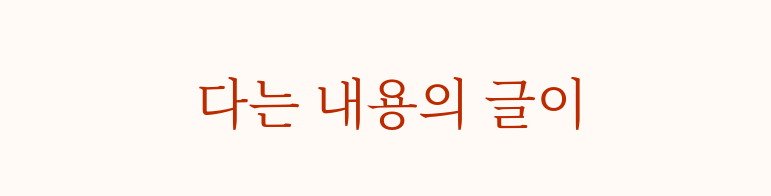다는 내용의 글이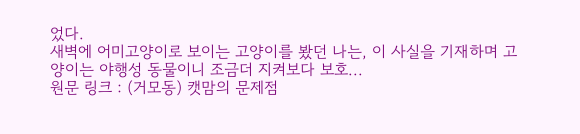었다.
새벽에 어미고양이로 보이는 고양이를 봤던 나는, 이 사실을 기재하며 고양이는 야행성 동물이니 조금더 지켜보다 보호...
원문 링크 : (거모동) 캣맘의 문제점